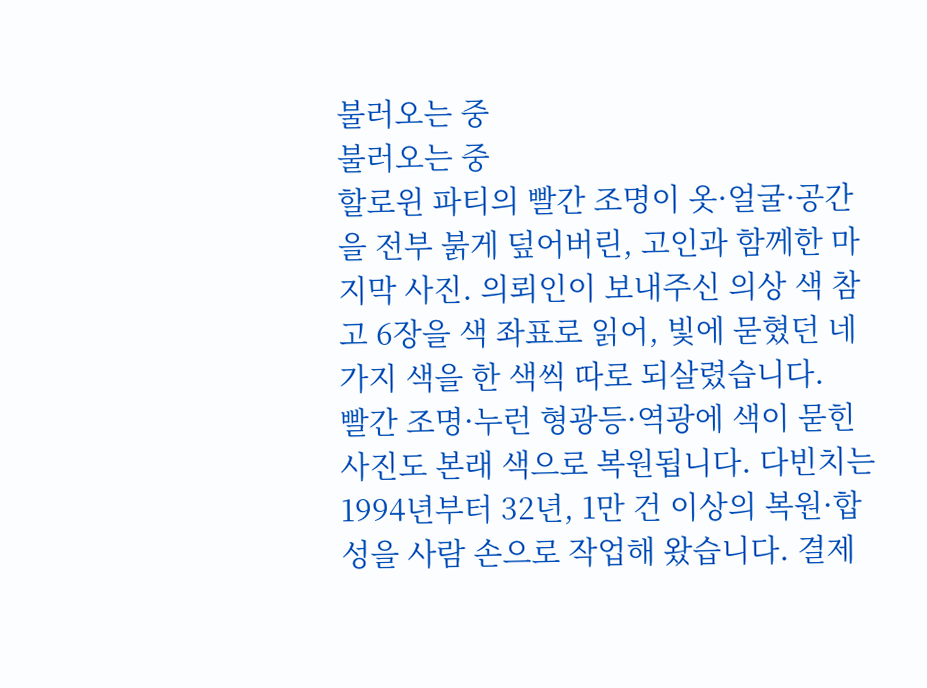불러오는 중
불러오는 중
할로윈 파티의 빨간 조명이 옷·얼굴·공간을 전부 붉게 덮어버린, 고인과 함께한 마지막 사진. 의뢰인이 보내주신 의상 색 참고 6장을 색 좌표로 읽어, 빛에 묻혔던 네 가지 색을 한 색씩 따로 되살렸습니다.
빨간 조명·누런 형광등·역광에 색이 묻힌 사진도 본래 색으로 복원됩니다. 다빈치는 1994년부터 32년, 1만 건 이상의 복원·합성을 사람 손으로 작업해 왔습니다. 결제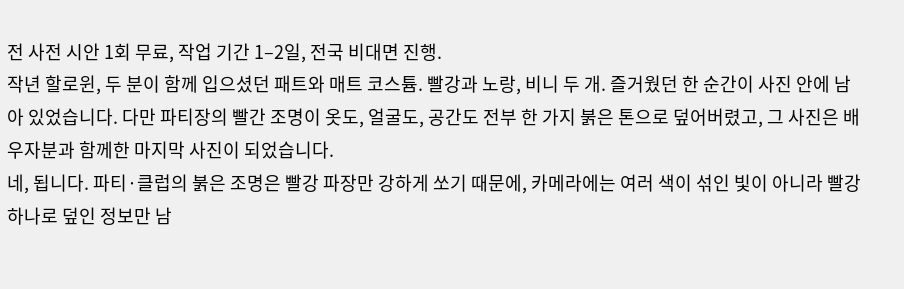전 사전 시안 1회 무료, 작업 기간 1–2일, 전국 비대면 진행.
작년 할로윈, 두 분이 함께 입으셨던 패트와 매트 코스튬. 빨강과 노랑, 비니 두 개. 즐거웠던 한 순간이 사진 안에 남아 있었습니다. 다만 파티장의 빨간 조명이 옷도, 얼굴도, 공간도 전부 한 가지 붉은 톤으로 덮어버렸고, 그 사진은 배우자분과 함께한 마지막 사진이 되었습니다.
네, 됩니다. 파티·클럽의 붉은 조명은 빨강 파장만 강하게 쏘기 때문에, 카메라에는 여러 색이 섞인 빛이 아니라 빨강 하나로 덮인 정보만 남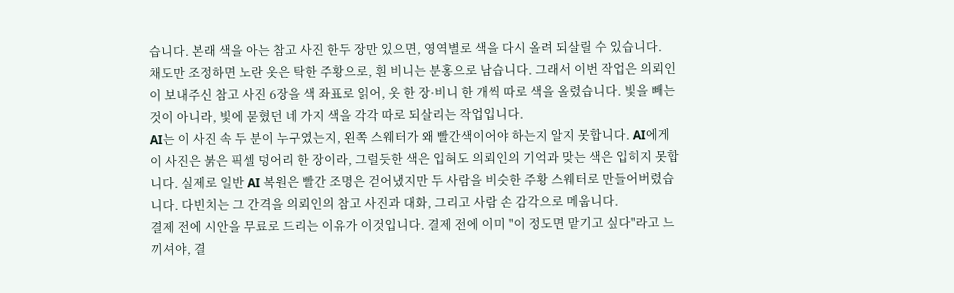습니다. 본래 색을 아는 참고 사진 한두 장만 있으면, 영역별로 색을 다시 올려 되살릴 수 있습니다.
채도만 조정하면 노란 옷은 탁한 주황으로, 흰 비니는 분홍으로 남습니다. 그래서 이번 작업은 의뢰인이 보내주신 참고 사진 6장을 색 좌표로 읽어, 옷 한 장·비니 한 개씩 따로 색을 올렸습니다. 빛을 빼는 것이 아니라, 빛에 묻혔던 네 가지 색을 각각 따로 되살리는 작업입니다.
AI는 이 사진 속 두 분이 누구였는지, 왼쪽 스웨터가 왜 빨간색이어야 하는지 알지 못합니다. AI에게 이 사진은 붉은 픽셀 덩어리 한 장이라, 그럴듯한 색은 입혀도 의뢰인의 기억과 맞는 색은 입히지 못합니다. 실제로 일반 AI 복원은 빨간 조명은 걷어냈지만 두 사람을 비슷한 주황 스웨터로 만들어버렸습니다. 다빈치는 그 간격을 의뢰인의 참고 사진과 대화, 그리고 사람 손 감각으로 메웁니다.
결제 전에 시안을 무료로 드리는 이유가 이것입니다. 결제 전에 이미 "이 정도면 맡기고 싶다"라고 느끼셔야, 결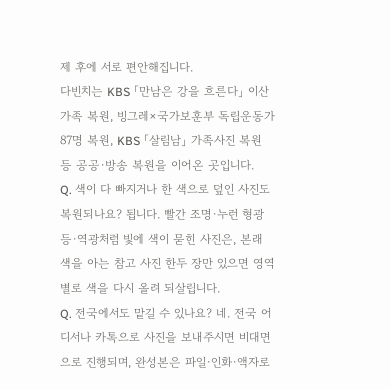제 후에 서로 편안해집니다.
다빈치는 KBS 「만남은 강을 흐른다」 이산가족 복원, 빙그레×국가보훈부 독립운동가 87명 복원, KBS 「살림남」 가족사진 복원 등 공공·방송 복원을 이어온 곳입니다.
Q. 색이 다 빠지거나 한 색으로 덮인 사진도 복원되나요? 됩니다. 빨간 조명·누런 형광등·역광처럼 빛에 색이 묻힌 사진은, 본래 색을 아는 참고 사진 한두 장만 있으면 영역별로 색을 다시 올려 되살립니다.
Q. 전국에서도 맡길 수 있나요? 네. 전국 어디서나 카톡으로 사진을 보내주시면 비대면으로 진행되며, 완성본은 파일·인화·액자로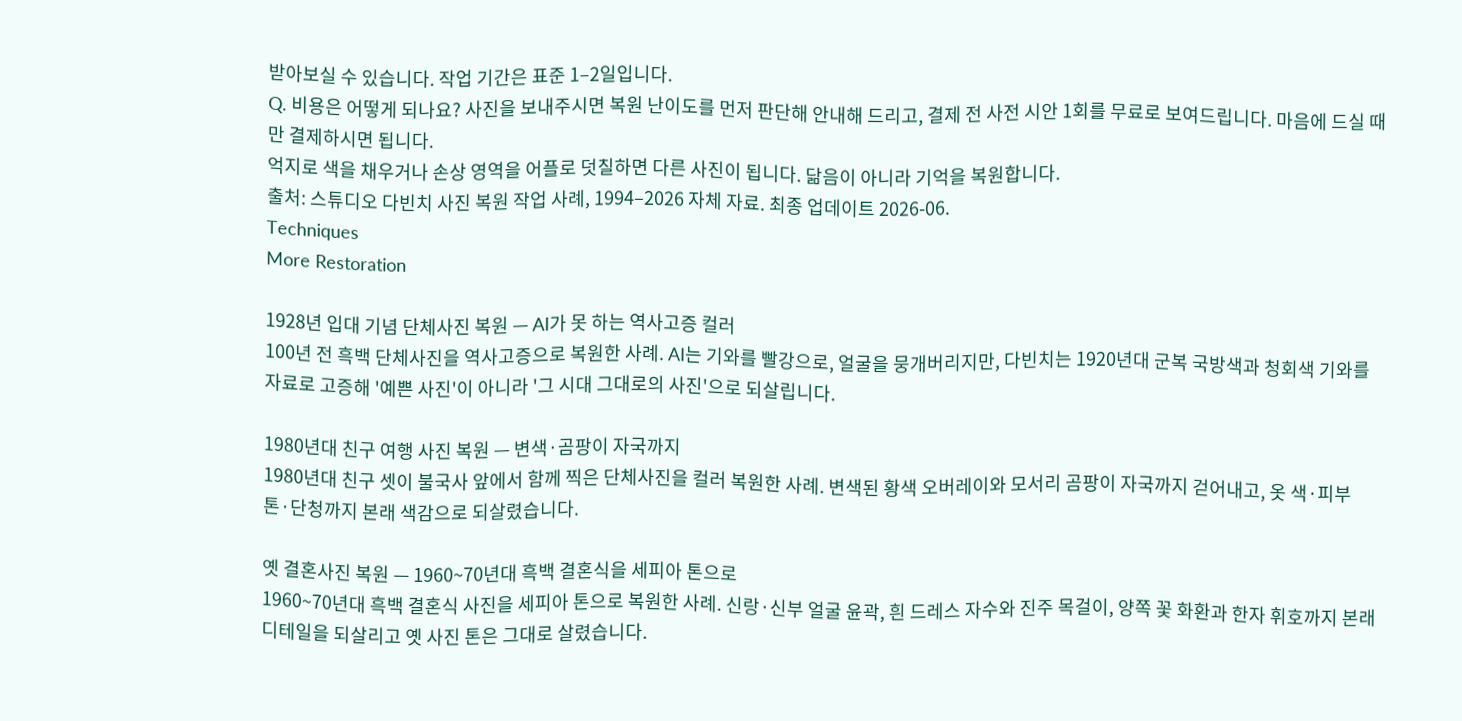받아보실 수 있습니다. 작업 기간은 표준 1–2일입니다.
Q. 비용은 어떻게 되나요? 사진을 보내주시면 복원 난이도를 먼저 판단해 안내해 드리고, 결제 전 사전 시안 1회를 무료로 보여드립니다. 마음에 드실 때만 결제하시면 됩니다.
억지로 색을 채우거나 손상 영역을 어플로 덧칠하면 다른 사진이 됩니다. 닮음이 아니라 기억을 복원합니다.
출처: 스튜디오 다빈치 사진 복원 작업 사례, 1994–2026 자체 자료. 최종 업데이트 2026-06.
Techniques
More Restoration

1928년 입대 기념 단체사진 복원 — AI가 못 하는 역사고증 컬러
100년 전 흑백 단체사진을 역사고증으로 복원한 사례. AI는 기와를 빨강으로, 얼굴을 뭉개버리지만, 다빈치는 1920년대 군복 국방색과 청회색 기와를 자료로 고증해 '예쁜 사진'이 아니라 '그 시대 그대로의 사진'으로 되살립니다.

1980년대 친구 여행 사진 복원 — 변색·곰팡이 자국까지
1980년대 친구 셋이 불국사 앞에서 함께 찍은 단체사진을 컬러 복원한 사례. 변색된 황색 오버레이와 모서리 곰팡이 자국까지 걷어내고, 옷 색·피부 톤·단청까지 본래 색감으로 되살렸습니다.

옛 결혼사진 복원 — 1960~70년대 흑백 결혼식을 세피아 톤으로
1960~70년대 흑백 결혼식 사진을 세피아 톤으로 복원한 사례. 신랑·신부 얼굴 윤곽, 흰 드레스 자수와 진주 목걸이, 양쪽 꽃 화환과 한자 휘호까지 본래 디테일을 되살리고 옛 사진 톤은 그대로 살렸습니다.